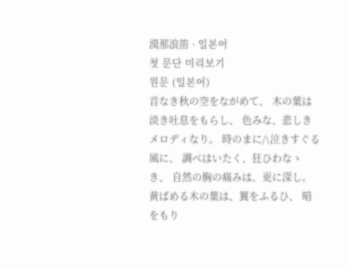漢那浪笛 · 일본어
첫 문단 미리보기
원문 (일본어)
音なき秋の空をながめて、 木の葉は淡き吐息をもらし、 色みな、悲しきメロディなり。 時のまに/\泣きすぐる風に、 調べはいたく、狂ひわなゝき、 自然の胸の痛みは、更に深し。 黄ばめる木の葉は、翼をふるひ、 暗をもり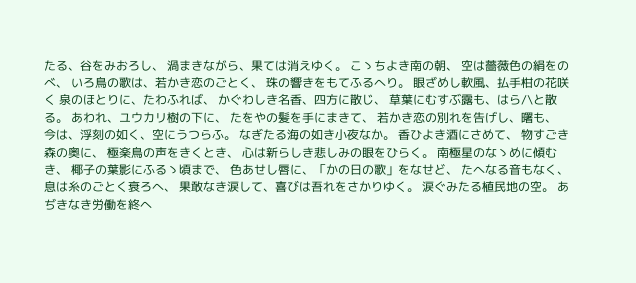たる、谷をみおろし、 渦まきながら、果ては消えゆく。 こゝちよき南の朝、 空は薔薇色の絹をのべ、 いろ鳥の歌は、若かき恋のごとく、 珠の響きをもてふるへり。 眼ざめし軟風、払手柑の花咲く 泉のほとりに、たわふれば、 かぐわしき名香、四方に散じ、 草葉にむすぶ露も、はら/\と散る。 あわれ、ユウカリ樹の下に、 たをやの髪を手にまきて、 若かき恋の別れを告げし、曙も、 今は、浮刻の如く、空にうつらふ。 なぎたる海の如き小夜なか。 香ひよき酒にさめて、 物すごき森の奥に、 極楽鳥の声をきくとき、 心は新らしき悲しみの眼をひらく。 南極星のなゝめに傾むき、 椰子の葉影にふるゝ頃まで、 色あせし唇に、「かの日の歌」をなせど、 たへなる音もなく、息は糸のごとく衰ろへ、 果敢なき涙して、喜びは吾れをさかりゆく。 涙ぐみたる植民地の空。 あぢきなき労働を終へ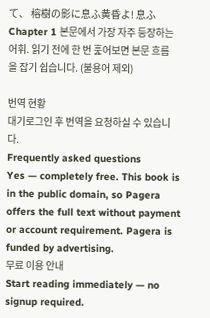て、 榕樹の影に息ふ黄昏よ! 息ふ
Chapter 1 본문에서 가장 자주 등장하는 어휘. 읽기 전에 한 번 훑어보면 본문 흐름을 잡기 쉽습니다. (불용어 제외)

번역 현황
대기로그인 후 번역을 요청하실 수 있습니다.
Frequently asked questions
Yes — completely free. This book is in the public domain, so Pagera offers the full text without payment or account requirement. Pagera is funded by advertising.
무료 이용 안내
Start reading immediately — no signup required.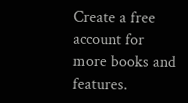Create a free account for more books and features.